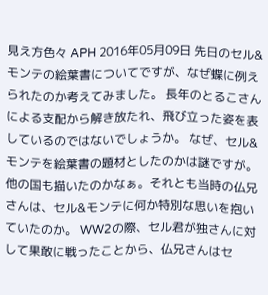見え方色々 APH 2016年05月09日 先日のセル&モンテの絵葉書についてですが、なぜ蝶に例えられたのか考えてみました。 長年のとるこさんによる支配から解き放たれ、飛び立った姿を表しているのではないでしょうか。 なぜ、セル&モンテを絵葉書の題材としたのかは謎ですが。他の国も描いたのかなぁ。それとも当時の仏兄さんは、セル&モンテに何か特別な思いを抱いていたのか。 WW2の際、セル君が独さんに対して果敢に戦ったことから、仏兄さんはセ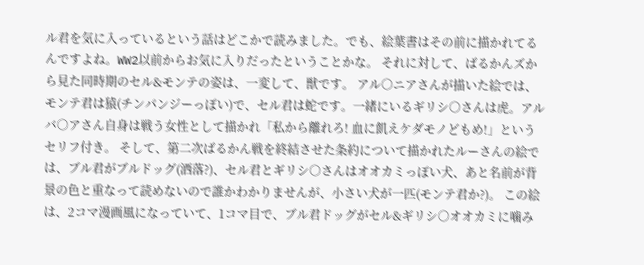ル君を気に入っているという話はどこかで読みました。でも、絵葉書はその前に描かれてるんですよね。WW2以前からお気に入りだったということかな。 それに対して、ばるかんズから見た同時期のセル&モンテの姿は、一変して、獣です。 アル○ニアさんが描いた絵では、モンテ君は猿(チンパンジーっぽい)で、セル君は蛇です。一緒にいるギリシ○さんは虎。アルバ○アさん自身は戦う女性として描かれ「私から離れろ! 血に飢えケダモノどもめ!」というセリフ付き。 そして、第二次ばるかん戦を終結させた条約について描かれたルーさんの絵では、ブル君がブルドッグ(洒落?)、セル君とギリシ○さんはオオカミっぽい犬、あと名前が背景の色と重なって読めないので誰かわかりませんが、小さい犬が一匹(モンテ君か?)。 この絵は、2コマ漫画風になっていて、1コマ目で、ブル君ドッグがセル&ギリシ○オオカミに噛み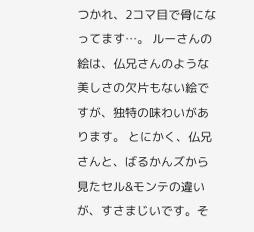つかれ、2コマ目で骨になってます…。 ルーさんの絵は、仏兄さんのような美しさの欠片もない絵ですが、独特の味わいがあります。 とにかく、仏兄さんと、ばるかんズから見たセル&モンテの違いが、すさまじいです。そ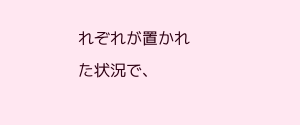れぞれが置かれた状況で、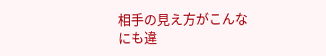相手の見え方がこんなにも違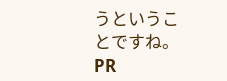うということですね。 PR